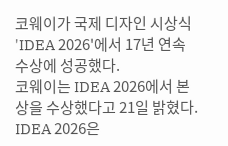코웨이가 국제 디자인 시상식 'IDEA 2026'에서 17년 연속 수상에 성공했다.
코웨이는 IDEA 2026에서 본상을 수상했다고 21일 밝혔다. IDEA 2026은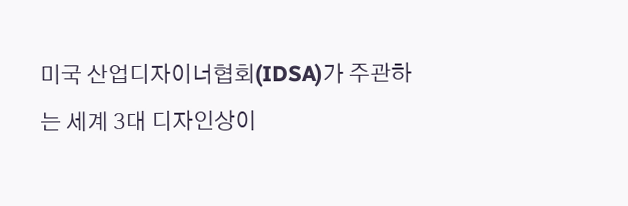미국 산업디자이너협회(IDSA)가 주관하는 세계 3대 디자인상이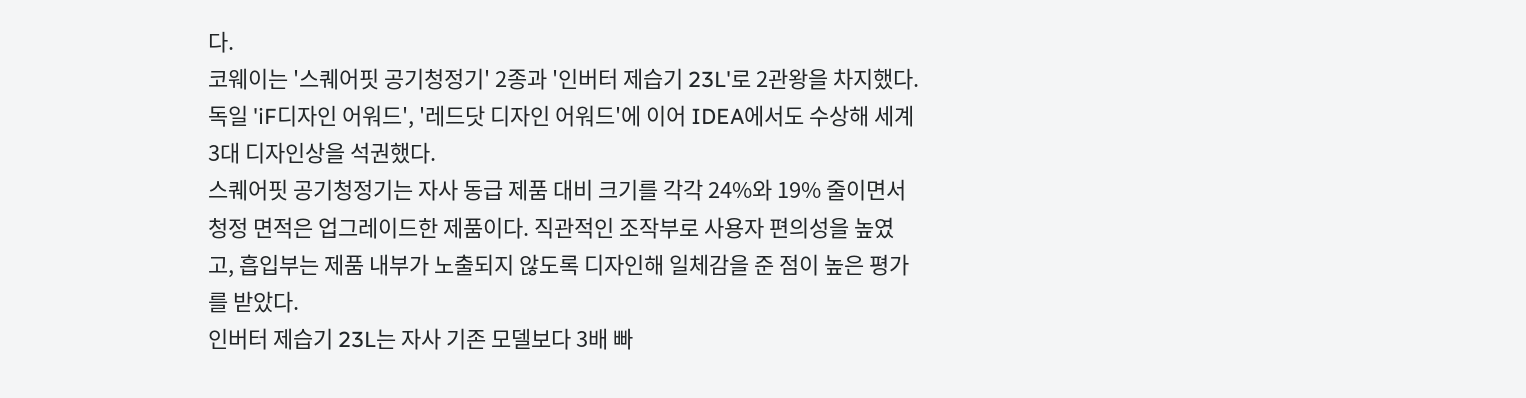다.
코웨이는 '스퀘어핏 공기청정기' 2종과 '인버터 제습기 23L'로 2관왕을 차지했다. 독일 'iF디자인 어워드', '레드닷 디자인 어워드'에 이어 IDEA에서도 수상해 세계 3대 디자인상을 석권했다.
스퀘어핏 공기청정기는 자사 동급 제품 대비 크기를 각각 24%와 19% 줄이면서 청정 면적은 업그레이드한 제품이다. 직관적인 조작부로 사용자 편의성을 높였고, 흡입부는 제품 내부가 노출되지 않도록 디자인해 일체감을 준 점이 높은 평가를 받았다.
인버터 제습기 23L는 자사 기존 모델보다 3배 빠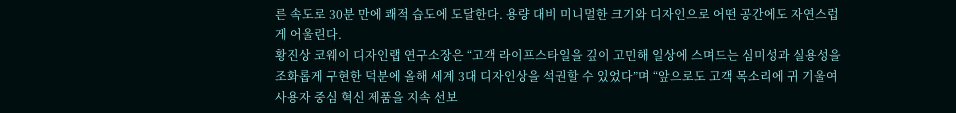른 속도로 30분 만에 쾌적 습도에 도달한다. 용량 대비 미니멀한 크기와 디자인으로 어떤 공간에도 자연스럽게 어울린다.
황진상 코웨이 디자인랩 연구소장은 “고객 라이프스타일을 깊이 고민해 일상에 스며드는 심미성과 실용성을 조화롭게 구현한 덕분에 올해 세계 3대 디자인상을 석권할 수 있었다”며 “앞으로도 고객 목소리에 귀 기울여 사용자 중심 혁신 제품을 지속 선보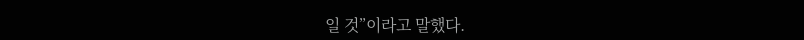일 것”이라고 말했다.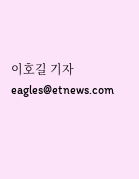이호길 기자 eagles@etnews.com